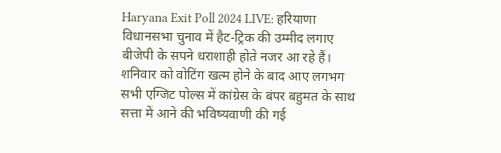Haryana Exit Poll 2024 LIVE: हरियाणा विधानसभा चुनाव में हैट-ट्रिक की उम्मीद लगाए बीजेपी के सपने धराशाही होते नजर आ रहे हैं। शनिवार को वोटिंग खत्म होने के बाद आए लगभग सभी एग्जिट पोल्स में कांग्रेस के बंपर बहुमत के साथ सत्ता में आने की भविष्यवाणी की गई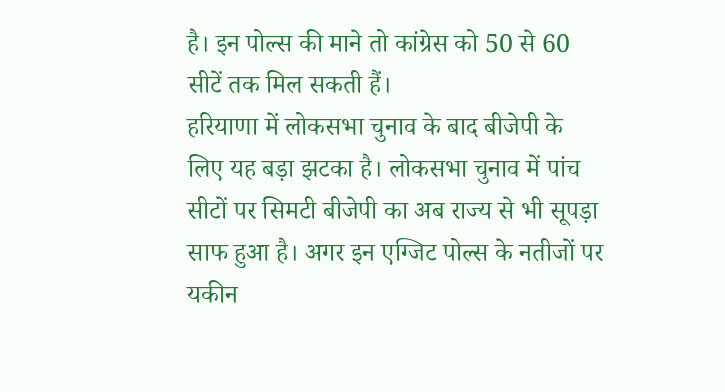है। इन पोल्स की माने तो कांग्रेस को 50 से 60 सीटें तक मिल सकती हैं।
हरियाणा में लोकसभा चुनाव के बाद बीजेपी के लिए यह बड़ा झटका है। लोकसभा चुनाव में पांच सीटों पर सिमटी बीजेपी का अब राज्य से भी सूपड़ा साफ हुआ है। अगर इन एग्जिट पोल्स के नतीजों पर यकीन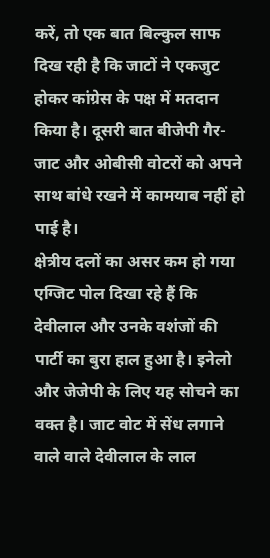करें, तो एक बात बिल्कुल साफ दिख रही है कि जाटों ने एकजुट होकर कांग्रेस के पक्ष में मतदान किया है। दूसरी बात बीजेपी गैर-जाट और ओबीसी वोटरों को अपने साथ बांधे रखने में कामयाब नहीं हो पाई है।
क्षेत्रीय दलों का असर कम हो गया
एग्जिट पोल दिखा रहे हैं कि देवीलाल और उनके वशंजों की पार्टी का बुरा हाल हुआ है। इनेलो और जेजेपी के लिए यह सोचने का वक्त है। जाट वोट में सेंध लगाने वाले वाले देवीलाल के लाल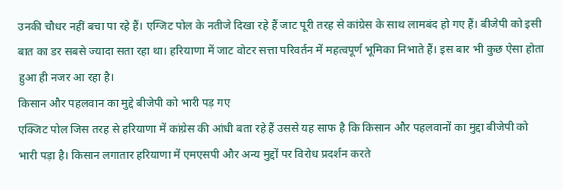उनकी चौधर नहीं बचा पा रहे हैं। एग्जिट पोल के नतीजे दिखा रहे हैं जाट पूरी तरह से कांग्रेस के साथ लामबंद हो गए हैं। बीजेपी को इसी बात का डर सबसे ज्यादा सता रहा था। हरियाणा में जाट वोटर सत्ता परिवर्तन में महत्वपूर्ण भूमिका निभाते हैं। इस बार भी कुछ ऐसा होता हुआ ही नजर आ रहा है।
किसान और पहलवान का मुद्दे बीजेपी को भारी पड़ गए
एक्जिट पोल जिस तरह से हरियाणा में कांग्रेस की आंधी बता रहे हैं उससे यह साफ है कि किसान और पहलवानों का मुद्दा बीजेपी को भारी पड़ा है। किसान लगातार हरियाणा में एमएसपी और अन्य मुद्दों पर विरोध प्रदर्शन करते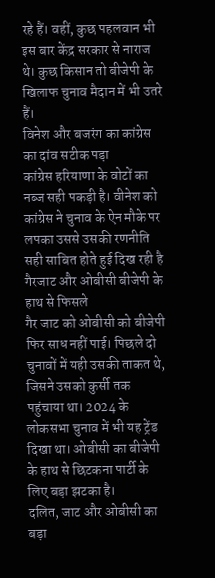रहे हैं। वहीं, कुछ पहलवान भी इस बार केंद्र सरकार से नाराज थे। कुछ किसान तो बीजेपी के खिलाफ चुनाव मैदान में भी उतरे हैं।
विनेश और बजरंग का कांग्रेस का दांव सटीक पड़ा
कांग्रेस हरियाणा के वोटों का नब्ज सही पकड़ी है। वीनेश को कांग्रेस ने चुनाव के ऐन मौके पर लपका उससे उसकी रणनीति सही साबित होते हुई दिख रही है
गैरजाट और ओबीसी बीजेपी के हाथ से फिसले
गैर जाट को ओबीसी को बीजेपी फिर साध नहीं पाई। पिछले दो चुनावों में यही उसकी ताकत थे, जिसने उसको कुर्सी तक पहुंचाया था। 2024 के लोकसभा चुनाव में भी यह ट्रेंड दिखा था। ओबीसी का बीजेपी के हाथ से छिटकना पार्टी के लिए बड़ा झटका है।
दलित, जाट और ओबीसी का बड़ा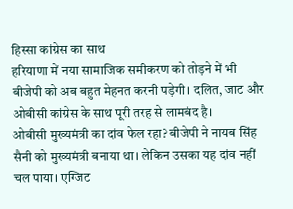हिस्सा कांग्रेस का साथ
हरियाणा में नया सामाजिक समीकरण को तोड़ने में भी बीजेपी को अब बहुत मेहनत करनी पड़ेगी। दलित, जाट और ओबीसी कांग्रेस के साथ पूरी तरह से लामबंद है।
ओबीसी मुख्यमंत्री का दांव फेल रहा? बीजेपी ने नायब सिंह सैनी को मुख्यमंत्री बनाया था। लेकिन उसका यह दांव नहीं चल पाया। एग्जिट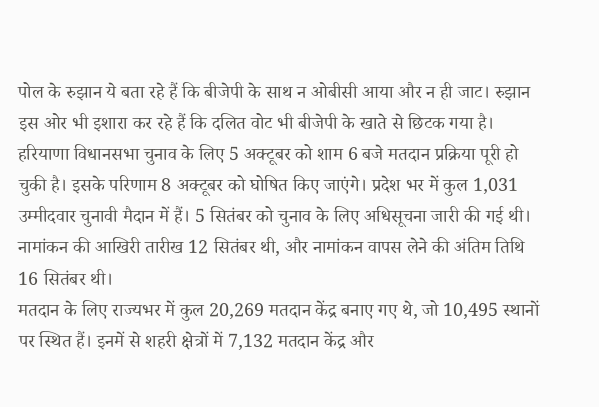पोल के रुझान ये बता रहे हैं कि बीजेपी के साथ न ओबीसी आया और न ही जाट। रुझान इस ओर भी इशारा कर रहे हैं कि दलित वोट भी बीजेपी के खाते से छिटक गया है।
हरियाणा विधानसभा चुनाव के लिए 5 अक्टूबर को शाम 6 बजे मतदान प्रक्रिया पूरी हो चुकी है। इसके परिणाम 8 अक्टूबर को घोषित किए जाएंगे। प्रदेश भर में कुल 1,031 उम्मीदवार चुनावी मैदान में हैं। 5 सितंबर को चुनाव के लिए अधिसूचना जारी की गई थी। नामांकन की आखिरी तारीख 12 सितंबर थी, और नामांकन वापस लेने की अंतिम तिथि 16 सितंबर थी।
मतदान के लिए राज्यभर में कुल 20,269 मतदान केंद्र बनाए गए थे, जो 10,495 स्थानों पर स्थित हैं। इनमें से शहरी क्षेत्रों में 7,132 मतदान केंद्र और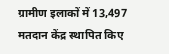ग्रामीण इलाकों में 13,497 मतदान केंद्र स्थापित किए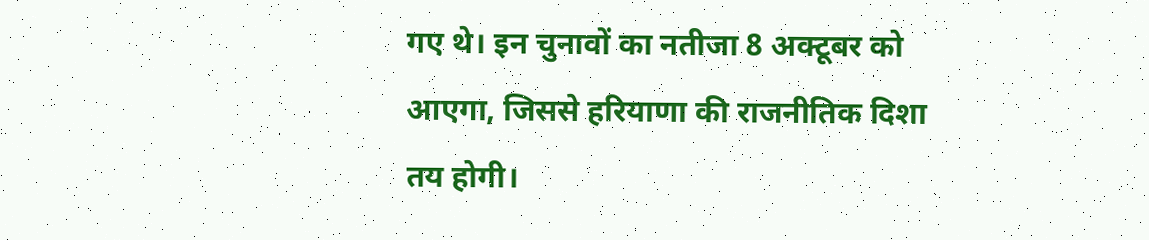गए थे। इन चुनावों का नतीजा 8 अक्टूबर को आएगा, जिससे हरियाणा की राजनीतिक दिशा तय होगी।